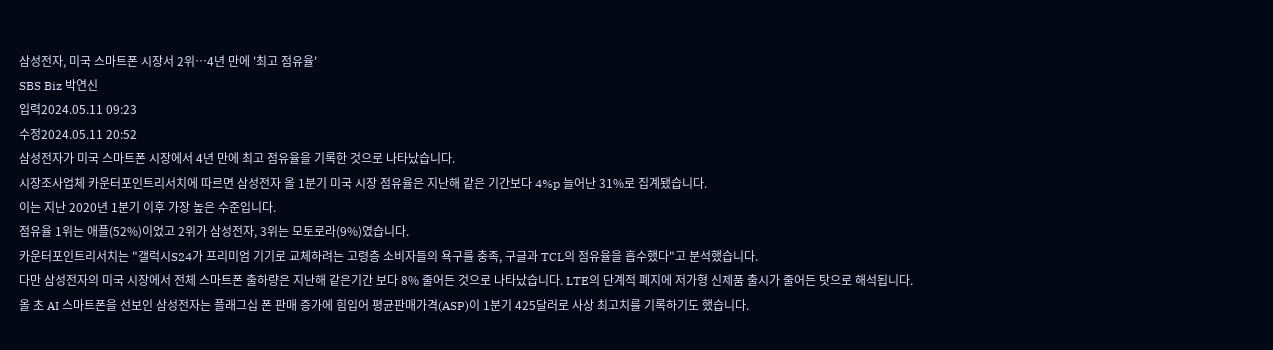삼성전자, 미국 스마트폰 시장서 2위…4년 만에 '최고 점유율'
SBS Biz 박연신
입력2024.05.11 09:23
수정2024.05.11 20:52
삼성전자가 미국 스마트폰 시장에서 4년 만에 최고 점유율을 기록한 것으로 나타났습니다.
시장조사업체 카운터포인트리서치에 따르면 삼성전자 올 1분기 미국 시장 점유율은 지난해 같은 기간보다 4%p 늘어난 31%로 집계됐습니다.
이는 지난 2020년 1분기 이후 가장 높은 수준입니다.
점유율 1위는 애플(52%)이었고 2위가 삼성전자, 3위는 모토로라(9%)였습니다.
카운터포인트리서치는 "갤럭시S24가 프리미엄 기기로 교체하려는 고령층 소비자들의 욕구를 충족, 구글과 TCL의 점유율을 흡수했다"고 분석했습니다.
다만 삼성전자의 미국 시장에서 전체 스마트폰 출하량은 지난해 같은기간 보다 8% 줄어든 것으로 나타났습니다. LTE의 단계적 폐지에 저가형 신제품 출시가 줄어든 탓으로 해석됩니다.
올 초 AI 스마트폰을 선보인 삼성전자는 플래그십 폰 판매 증가에 힘입어 평균판매가격(ASP)이 1분기 425달러로 사상 최고치를 기록하기도 했습니다.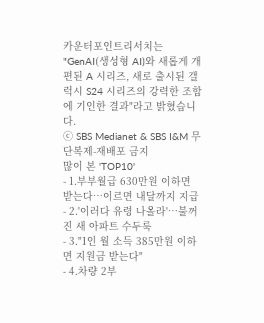카운터포인트리서치는 "GenAI(생성형 AI)와 새롭게 개편된 A 시리즈, 새로 출시된 갤럭시 S24 시리즈의 강력한 조합에 기인한 결과"라고 밝혔습니다.
ⓒ SBS Medianet & SBS I&M 무단복제-재배포 금지
많이 본 'TOP10'
- 1.부부월급 630만원 이하면 받는다…이르면 내달까지 지급
- 2.'이러다 유령 나올라'…불꺼진 새 아파트 수두룩
- 3."1인 월 소득 385만원 이하면 지원금 받는다"
- 4.차량 2부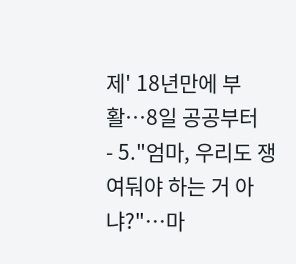제' 18년만에 부활…8일 공공부터
- 5."엄마, 우리도 쟁여둬야 하는 거 아냐?"…마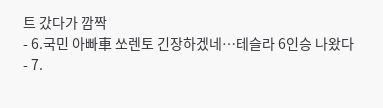트 갔다가 깜짝
- 6.국민 아빠車 쏘렌토 긴장하겠네…테슬라 6인승 나왔다
- 7.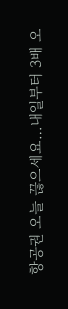항공권 오늘 끊으세요…내일부터 3배 오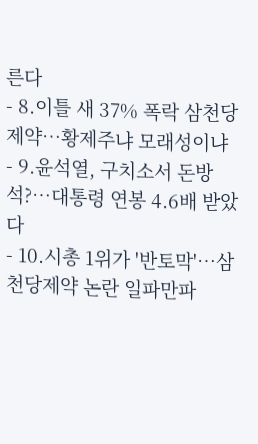른다
- 8.이틀 새 37% 폭락 삼천당제약…황제주냐 모래성이냐
- 9.윤석열, 구치소서 돈방석?…대통령 연봉 4.6배 받았다
- 10.시총 1위가 '반토막'…삼천당제약 논란 일파만파